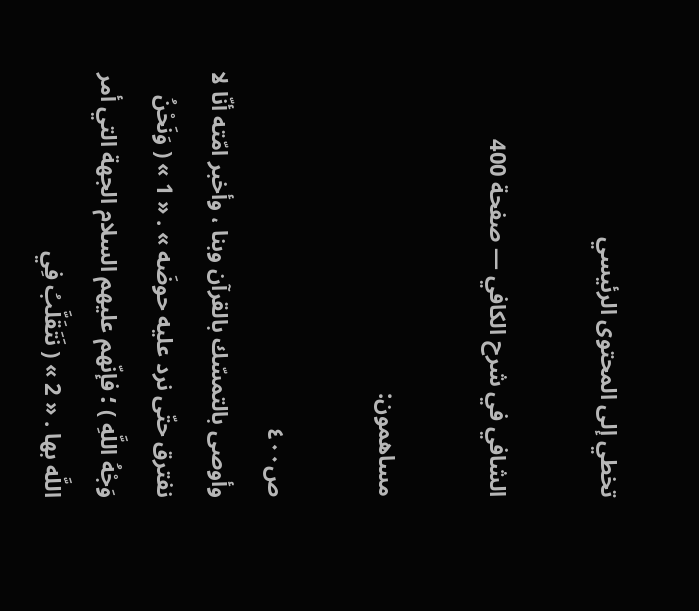تخطي إلى المحتوى الرئيسي

الشافي في شرح الكافي — صفحة 400

مساهمون:

ص٤٠٠
وأوصى بالتمسّك بالقرآن وبنا ، وأخبر امّته أنّا لا نفترق حتّى نرد عليه حوضَه » . « 1 » ( وَنَحْنُ وَجْهُ اللَّهِ ) ؛ فإنّهم عليهم السلام الجهة التي أمر اللَّه بها . « 2 » ( نَتَقَلَّبُ فِي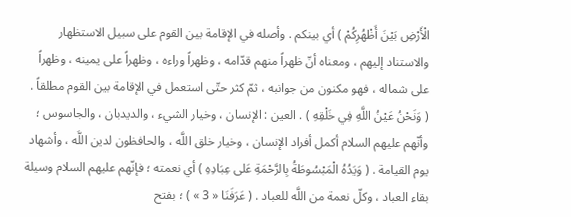الْأَرْضِ بَيْنَ أَظْهُرِكُمْ ) أي بينكم . وأصله في الإقامة بين القوم على سبيل الاستظهار والاستناد إليهم ، ومعناه أنّ ظهراً منهم قدّامه ، وظهراً وراءه ، وظهراً على يمينه ، وظهراً على شماله ، فهو مكنون من جوانبه ، ثمّ كثر حتّى استعمل في الإقامة بين القوم مطلقاً . ( وَنَحْنُ عَيْنُ اللَّهِ فِي خَلْقِهِ ) . العين : الإنسان ، وخيار الشيء ، والديدبان ، والجاسوس ؛ وأنّهم عليهم السلام أكمل أفراد الإنسان ، وخيار خلق اللَّه ، والحافظون لدين اللَّه ، وأشهاد يوم القيامة . ( وَيَدُهُ الْمَبْسُوطَةُ بِالرَّحْمَةِ عَلى عِبَادِهِ ) أي نعمته ؛ فإنّهم عليهم السلام وسيلة بقاء العباد ، وكلّ نعمة من اللَّه للعباد . ( عَرَفَنَا « 3 » ) ؛ بفتح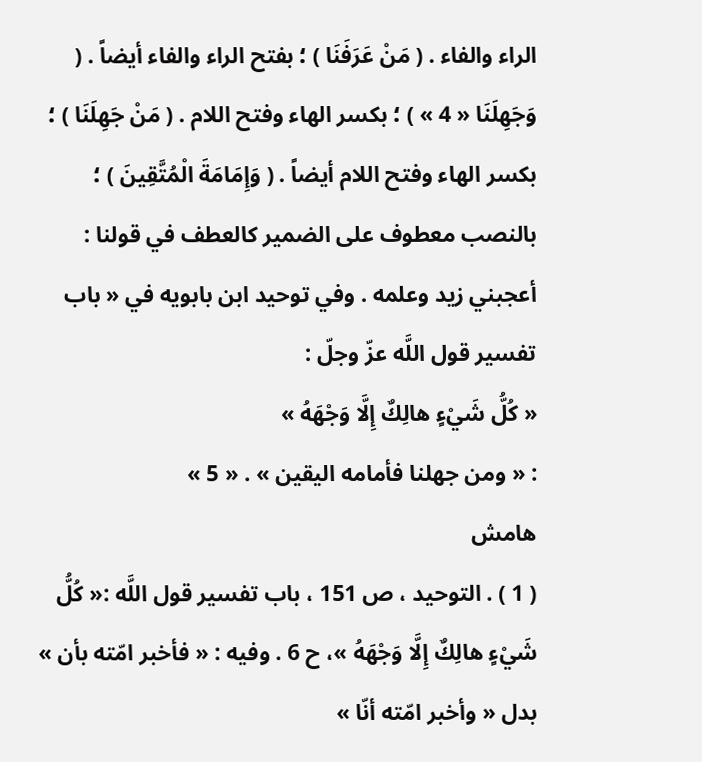الراء والفاء . ( مَنْ عَرَفَنَا ) ؛ بفتح الراء والفاء أيضاً . ( وَجَهِلَنَا « 4 » ) ؛ بكسر الهاء وفتح اللام . ( مَنْ جَهِلَنَا ) ؛ بكسر الهاء وفتح اللام أيضاً . ( وَإِمَامَةَ الْمُتَّقِينَ ) ؛ بالنصب معطوف على الضمير كالعطف في قولنا : أعجبني زيد وعلمه . وفي توحيد ابن بابويه في « باب تفسير قول اللَّه عزّ وجلّ :
« كُلُّ شَيْءٍ هالِكٌ إِلَّا وَجْهَهُ »
: « ومن جهلنا فأمامه اليقين » . « 5 »
هامش
( 1 ) . التوحيد ، ص 151 ، باب تفسير قول اللَّه :« كُلُّ شَيْءٍ هالِكٌ إِلَّا وَجْهَهُ »، ح 6 . وفيه : « فأخبر امّته بأن » بدل « وأخبر امّته أنّا »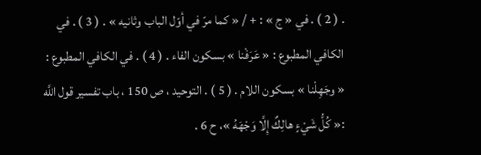. ( 2 ) . في « ج » : + / « كما مرّ في أوّل الباب وثانيه » . ( 3 ) . في الكافي المطبوع : « عَرَفْنا » بسكون الفاء . ( 4 ) . في الكافي المطبوع : « وجَهِلْنا » بسكون اللام . ( 5 ) . التوحيد ، ص 150 ، باب تفسير قول اللَّه :« كُلُّ شَيْءٍ هالِكٌ إِلَّا وَجْهَهُ »، ح 6 .